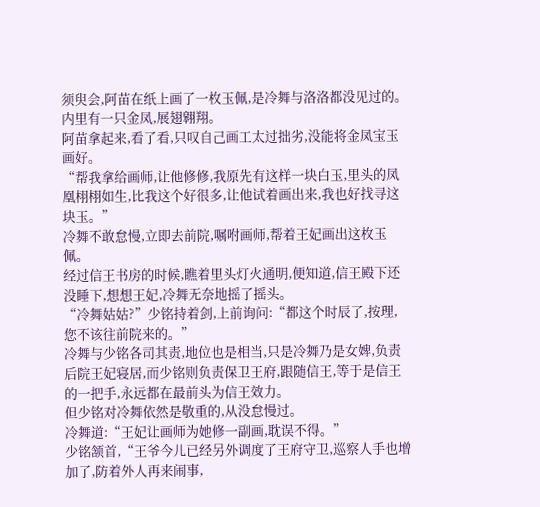须臾会,阿苗在纸上画了一枚玉佩,是冷舞与洛洛都没见过的。
内里有一只金凤,展翅翱翔。
阿苗拿起来,看了看,只叹自己画工太过拙劣,没能将金凤宝玉画好。
“帮我拿给画师,让他修修,我原先有这样一块白玉,里头的凤凰栩栩如生,比我这个好很多,让他试着画出来,我也好找寻这块玉。”
冷舞不敢怠慢,立即去前院,嘱咐画师,帮着王妃画出这枚玉佩。
经过信王书房的时候,瞧着里头灯火通明,便知道,信王殿下还没睡下,想想王妃,冷舞无奈地摇了摇头。
“冷舞姑姑?”少铭持着剑,上前询问:“都这个时辰了,按理,您不该往前院来的。”
冷舞与少铭各司其责,地位也是相当,只是冷舞乃是女婢,负责后院王妃寝居,而少铭则负责保卫王府,跟随信王,等于是信王的一把手,永远都在最前头为信王效力。
但少铭对冷舞依然是敬重的,从没怠慢过。
冷舞道:“王妃让画师为她修一副画,耽误不得。”
少铭颔首,“王爷今儿已经另外调度了王府守卫,巡察人手也增加了,防着外人再来闹事,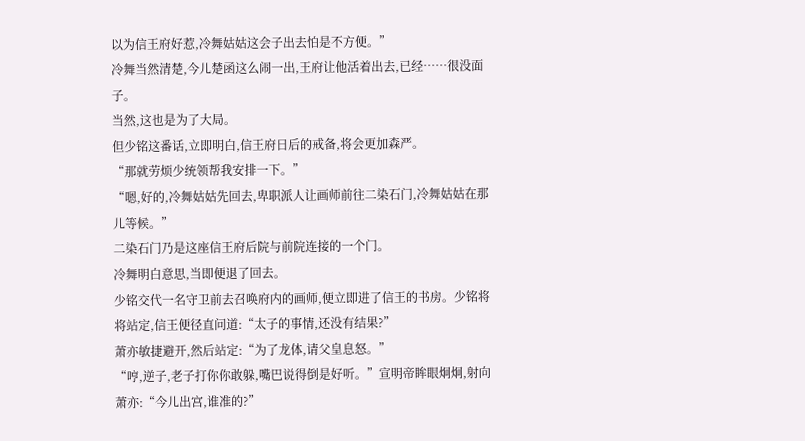以为信王府好惹,冷舞姑姑这会子出去怕是不方便。”
冷舞当然清楚,今儿楚函这么闹一出,王府让他活着出去,已经……很没面子。
当然,这也是为了大局。
但少铭这番话,立即明白,信王府日后的戒备,将会更加森严。
“那就劳烦少统领帮我安排一下。”
“嗯,好的,冷舞姑姑先回去,卑职派人让画师前往二染石门,冷舞姑姑在那儿等候。”
二染石门乃是这座信王府后院与前院连接的一个门。
冷舞明白意思,当即便退了回去。
少铭交代一名守卫前去召唤府内的画师,便立即进了信王的书房。少铭将将站定,信王便径直问道:“太子的事情,还没有结果?”
萧亦敏捷避开,然后站定:“为了龙体,请父皇息怒。”
“哼,逆子,老子打你你敢躲,嘴巴说得倒是好听。”宣明帝眸眼炯炯,射向萧亦:“今儿出宫,谁准的?”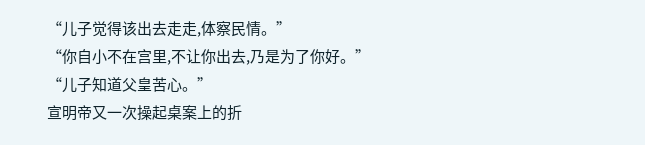“儿子觉得该出去走走,体察民情。”
“你自小不在宫里,不让你出去,乃是为了你好。”
“儿子知道父皇苦心。”
宣明帝又一次操起桌案上的折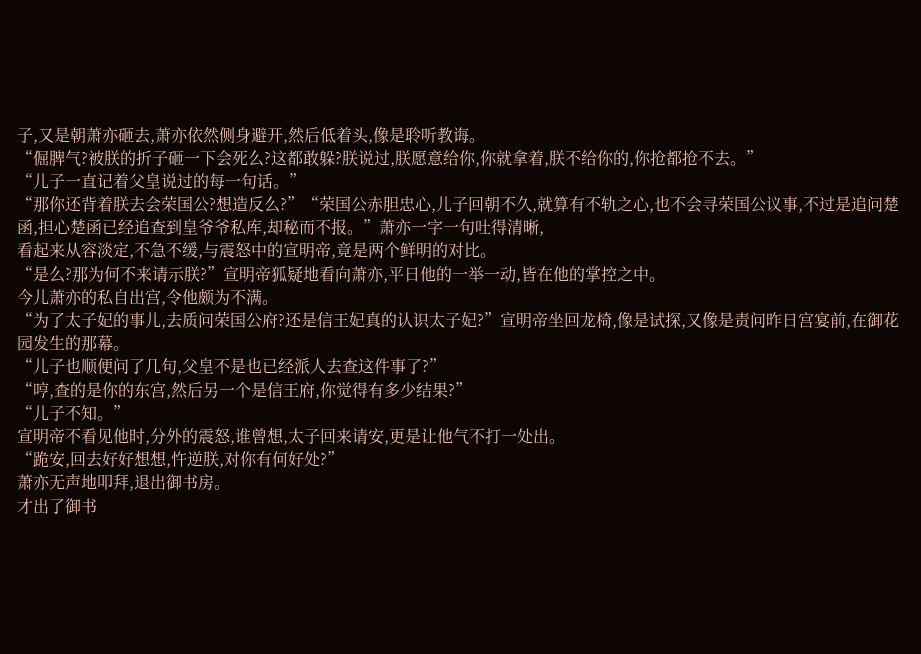子,又是朝萧亦砸去,萧亦依然侧身避开,然后低着头,像是聆听教诲。
“倔脾气?被朕的折子砸一下会死么?这都敢躲?朕说过,朕愿意给你,你就拿着,朕不给你的,你抢都抢不去。”
“儿子一直记着父皇说过的每一句话。”
“那你还背着朕去会荣国公?想造反么?”“荣国公赤胆忠心,儿子回朝不久,就算有不轨之心,也不会寻荣国公议事,不过是追问楚函,担心楚函已经追查到皇爷爷私库,却秘而不报。”萧亦一字一句吐得清晰,
看起来从容淡定,不急不缓,与震怒中的宣明帝,竟是两个鲜明的对比。
“是么?那为何不来请示朕?”宣明帝狐疑地看向萧亦,平日他的一举一动,皆在他的掌控之中。
今儿萧亦的私自出宫,令他颇为不满。
“为了太子妃的事儿,去质问荣国公府?还是信王妃真的认识太子妃?”宣明帝坐回龙椅,像是试探,又像是责问昨日宫宴前,在御花园发生的那幕。
“儿子也顺便问了几句,父皇不是也已经派人去查这件事了?”
“哼,查的是你的东宫,然后另一个是信王府,你觉得有多少结果?”
“儿子不知。”
宣明帝不看见他时,分外的震怒,谁曾想,太子回来请安,更是让他气不打一处出。
“跪安,回去好好想想,忤逆朕,对你有何好处?”
萧亦无声地叩拜,退出御书房。
才出了御书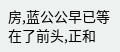房,蓝公公早已等在了前头,正和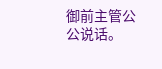御前主管公公说话。